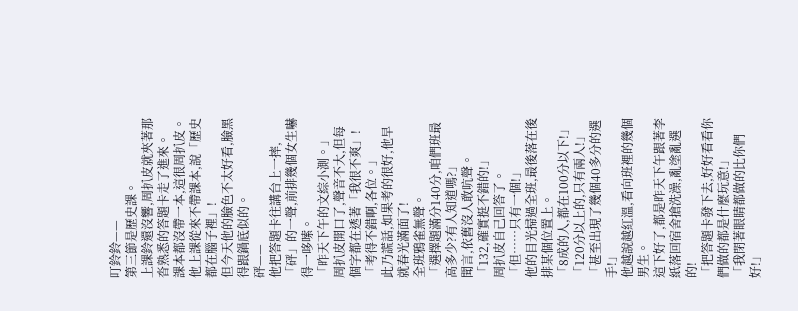叮鈴鈴——
第三節是歷史課。
上課鈴還沒響,周扒皮就夾著那沓熟悉的答題卡走了進來。
課本都沒帶一本,這很周扒皮。
他上課從來不帶課本,說「歷史都在腦子裡」!
但今天他的臉色不太好看,臉黑得跟鍋底似的。
砰——
他把答題卡往講台上一摔,「砰」的一聲,前排幾個女生嚇得一哆嗦。
「昨天下午的文綜小測。」
周扒皮開口了,聲音不大,但每個字都在透著「我很不爽」!
「考得不錯啊,各位。」
此乃謊話,如果考的很好,他早就春光滿面了!
全班鴉雀無聲。
「選擇題滿分140分,咱們班最高多少?有人知道嗎?」
聞言,依舊沒人敢吭聲。
「132,確實挺不錯的!」
周扒皮自己回答了。
「但……只有一個!」
他的目光掃過全班,最後落在後排某個位置上。
「8成的人,都在100分以下!」
「120分以上的,只有兩人!」
「甚至出現了幾個40多分的選手!」
他越說越紅溫,看向班裡的幾個男生。
這下好了,都是昨天下午跟著李紙落回宿舍搶洗澡,亂塗亂選的!
「把答題卡發下去,好好看看你們做的都是什麼玩意!」
「我閉著眼睛都做的比你們好!」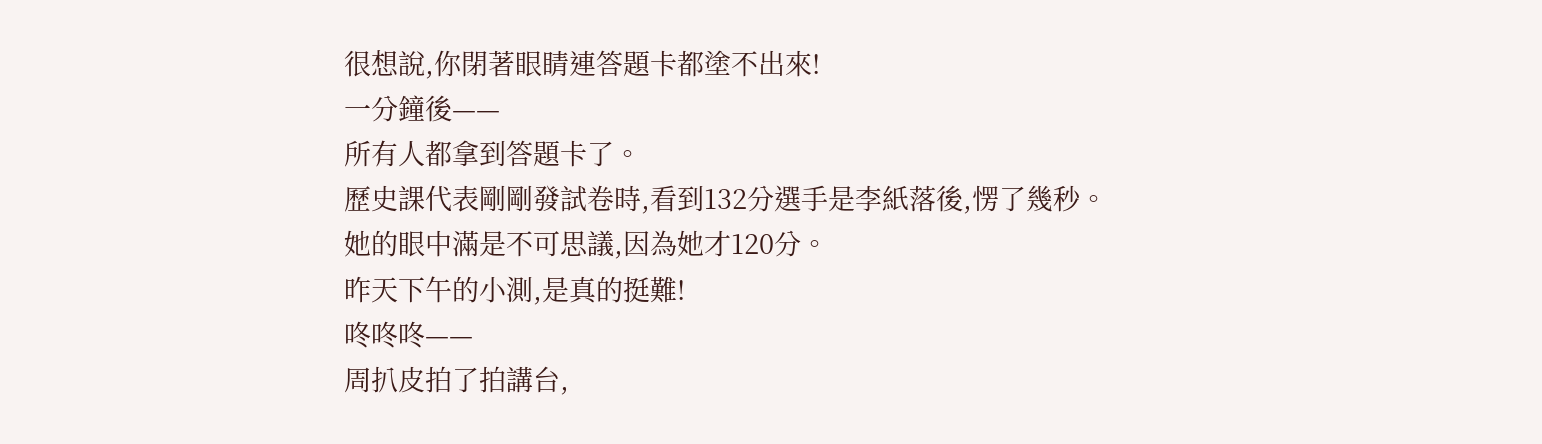很想說,你閉著眼睛連答題卡都塗不出來!
一分鐘後——
所有人都拿到答題卡了。
歷史課代表剛剛發試卷時,看到132分選手是李紙落後,愣了幾秒。
她的眼中滿是不可思議,因為她才120分。
昨天下午的小測,是真的挺難!
咚咚咚——
周扒皮拍了拍講台,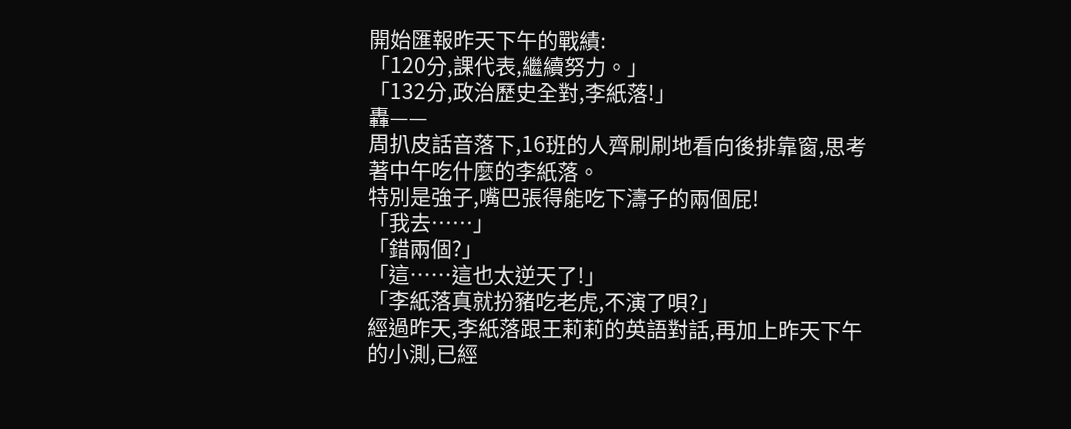開始匯報昨天下午的戰績:
「120分,課代表,繼續努力。」
「132分,政治歷史全對,李紙落!」
轟——
周扒皮話音落下,16班的人齊刷刷地看向後排靠窗,思考著中午吃什麼的李紙落。
特別是強子,嘴巴張得能吃下濤子的兩個屁!
「我去……」
「錯兩個?」
「這……這也太逆天了!」
「李紙落真就扮豬吃老虎,不演了唄?」
經過昨天,李紙落跟王莉莉的英語對話,再加上昨天下午的小測,已經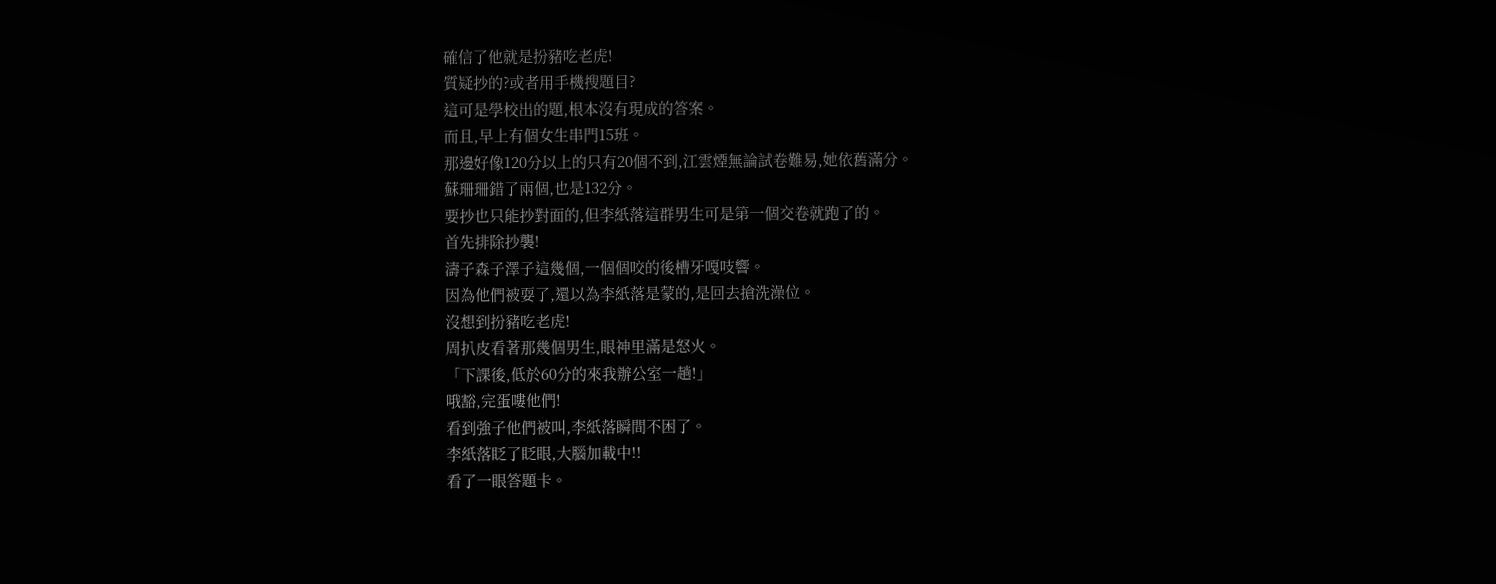確信了他就是扮豬吃老虎!
質疑抄的?或者用手機搜題目?
這可是學校出的題,根本沒有現成的答案。
而且,早上有個女生串門15班。
那邊好像120分以上的只有20個不到,江雲煙無論試卷難易,她依舊滿分。
蘇珊珊錯了兩個,也是132分。
要抄也只能抄對面的,但李紙落這群男生可是第一個交卷就跑了的。
首先排除抄襲!
濤子森子澤子這幾個,一個個咬的後槽牙嘎吱響。
因為他們被耍了,還以為李紙落是蒙的,是回去搶洗澡位。
沒想到扮豬吃老虎!
周扒皮看著那幾個男生,眼神里滿是怒火。
「下課後,低於60分的來我辦公室一趟!」
哦豁,完蛋嘍他們!
看到強子他們被叫,李紙落瞬間不困了。
李紙落眨了眨眼,大腦加載中!!
看了一眼答題卡。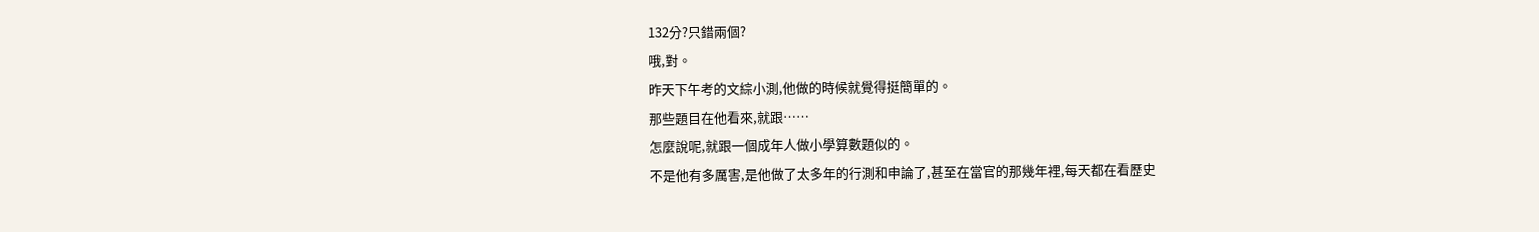132分?只錯兩個?
哦,對。
昨天下午考的文綜小測,他做的時候就覺得挺簡單的。
那些題目在他看來,就跟……
怎麼說呢,就跟一個成年人做小學算數題似的。
不是他有多厲害,是他做了太多年的行測和申論了,甚至在當官的那幾年裡,每天都在看歷史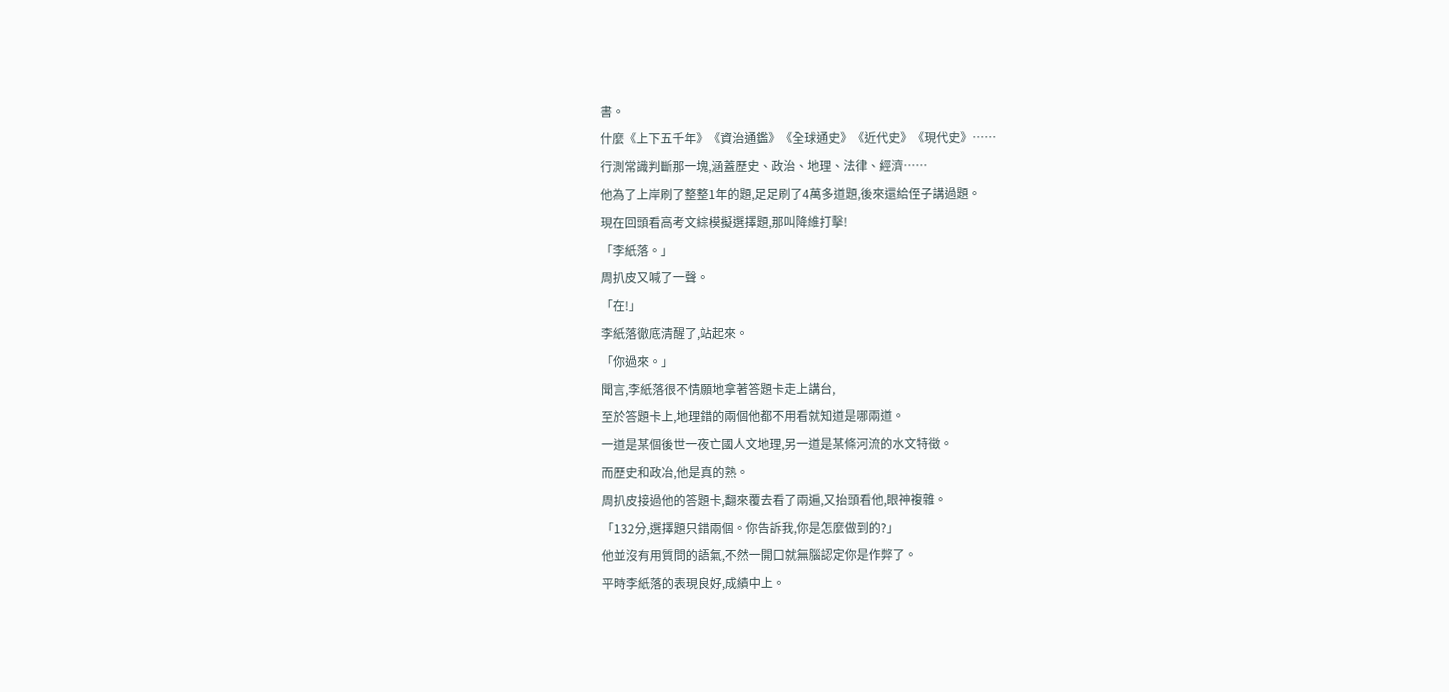書。
什麼《上下五千年》《資治通鑑》《全球通史》《近代史》《現代史》……
行測常識判斷那一塊,涵蓋歷史、政治、地理、法律、經濟……
他為了上岸刷了整整1年的題,足足刷了4萬多道題,後來還給侄子講過題。
現在回頭看高考文綜模擬選擇題,那叫降維打擊!
「李紙落。」
周扒皮又喊了一聲。
「在!」
李紙落徹底清醒了,站起來。
「你過來。」
聞言,李紙落很不情願地拿著答題卡走上講台,
至於答題卡上,地理錯的兩個他都不用看就知道是哪兩道。
一道是某個後世一夜亡國人文地理,另一道是某條河流的水文特徵。
而歷史和政冶,他是真的熟。
周扒皮接過他的答題卡,翻來覆去看了兩遍,又抬頭看他,眼神複雜。
「132分,選擇題只錯兩個。你告訴我,你是怎麼做到的?」
他並沒有用質問的語氣,不然一開口就無腦認定你是作弊了。
平時李紙落的表現良好,成績中上。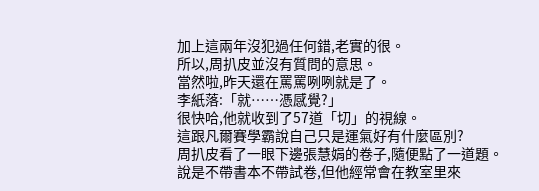加上這兩年沒犯過任何錯,老實的很。
所以,周扒皮並沒有質問的意思。
當然啦,昨天還在罵罵咧咧就是了。
李紙落:「就……憑感覺?」
很快哈,他就收到了57道「切」的視線。
這跟凡爾賽學霸說自己只是運氣好有什麼區別?
周扒皮看了一眼下邊張慧娟的卷子,隨便點了一道題。
說是不帶書本不帶試卷,但他經常會在教室里來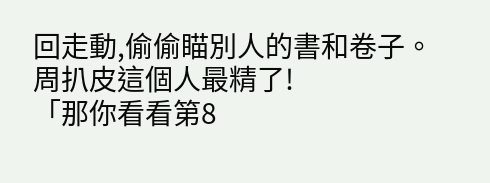回走動,偷偷瞄別人的書和卷子。
周扒皮這個人最精了!
「那你看看第8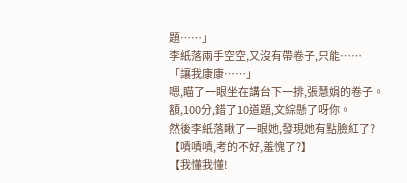題……」
李紙落兩手空空,又沒有帶卷子,只能……
「讓我康康……」
嗯,瞄了一眼坐在講台下一排,張慧娟的卷子。
額,100分,錯了10道題,文綜懸了呀你。
然後李紙落瞅了一眼她,發現她有點臉紅了?
【嘖嘖嘖,考的不好,羞愧了?】
【我懂我懂!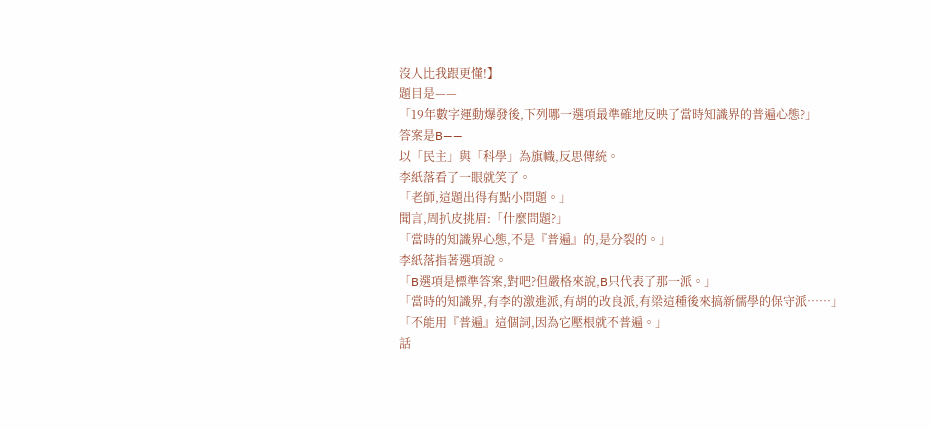沒人比我跟更懂!】
題目是——
「19年數字運動爆發後,下列哪一選項最準確地反映了當時知識界的普遍心態?」
答案是B——
以「民主」與「科學」為旗幟,反思傳統。
李紙落看了一眼就笑了。
「老師,這題出得有點小問題。」
聞言,周扒皮挑眉:「什麼問題?」
「當時的知識界心態,不是『普遍』的,是分裂的。」
李紙落指著選項說。
「B選項是標準答案,對吧?但嚴格來說,B只代表了那一派。」
「當時的知識界,有李的激進派,有胡的改良派,有梁這種後來搞新儒學的保守派……」
「不能用『普遍』這個詞,因為它壓根就不普遍。」
話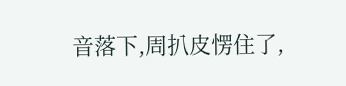音落下,周扒皮愣住了,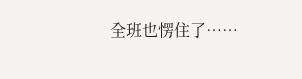全班也愣住了……